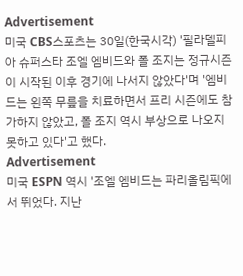Advertisement
미국 CBS스포츠는 30일(한국시각) '필라델피아 슈퍼스타 조엘 엠비드와 폴 조지는 정규시즌이 시작된 이후 경기에 나서지 않았다'며 '엠비드는 왼쪽 무릎을 치료하면서 프리 시즌에도 참가하지 않았고, 폴 조지 역시 부상으로 나오지 못하고 있다'고 했다.
Advertisement
미국 ESPN 역시 '조엘 엠비드는 파리올림픽에서 뛰었다. 지난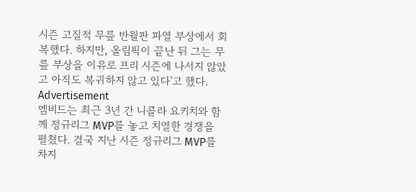시즌 고질적 무릎 반월판 파열 부상에서 회복했다. 하지만, 올림픽이 끝난 뒤 그는 무릎 부상을 이유로 프리 시즌에 나서지 않았고 아직도 복귀하지 않고 있다'고 했다.
Advertisement
엠비드는 최근 3년 간 니콜라 요키치와 함께 정규리그 MVP를 놓고 치열한 경쟁을 펼쳤다. 결국 지난 시즌 정규리그 MVP를 차지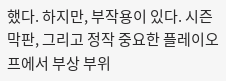했다. 하지만, 부작용이 있다. 시즌 막판, 그리고 정작 중요한 플레이오프에서 부상 부위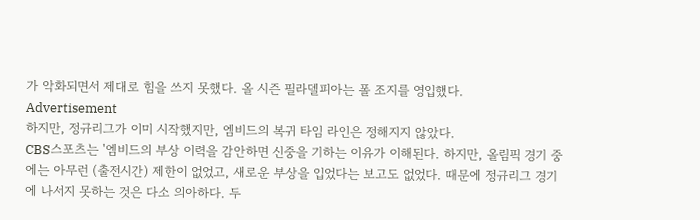가 악화되면서 제대로 힘을 쓰지 못했다. 올 시즌 필라델피아는 폴 조지를 영입했다.
Advertisement
하지만, 정규리그가 이미 시작했지만, 엠비드의 복귀 타임 라인은 정해지지 않았다.
CBS스포츠는 '엠비드의 부상 이력을 감안하면 신중을 기하는 이유가 이해된다. 하지만, 올림픽 경기 중에는 아무런 (출전시간) 제한이 없었고, 새로운 부상을 입었다는 보고도 없었다. 때문에 정규리그 경기에 나서지 못하는 것은 다소 의아하다. 두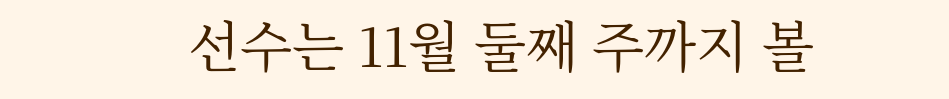선수는 11월 둘째 주까지 볼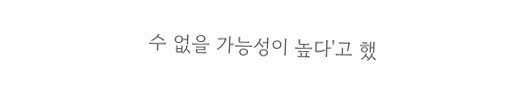수 없을 가능성이 높다'고 했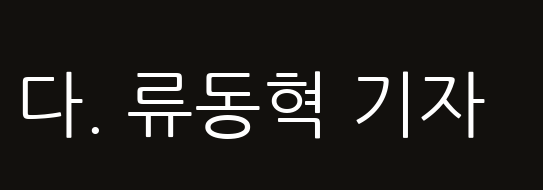다. 류동혁 기자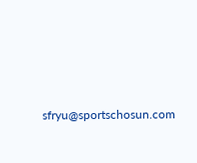sfryu@sportschosun.com